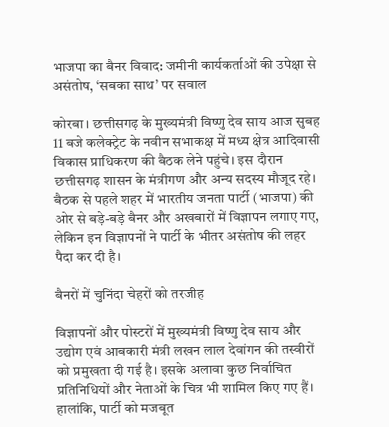भाजपा का बैनर विवाद: जमीनी कार्यकर्ताओं की उपेक्षा से असंतोष, ‘सबका साथ’ पर सवाल

कोरबा। छत्तीसगढ़ के मुख्यमंत्री विष्णु देव साय आज सुबह 11 बजे कलेक्ट्रेट के नवीन सभाकक्ष में मध्य क्षेत्र आदिवासी विकास प्राधिकरण की बैठक लेने पहुंचे। इस दौरान छत्तीसगढ़ शासन के मंत्रीगण और अन्य सदस्य मौजूद रहे। बैठक से पहले शहर में भारतीय जनता पार्टी (भाजपा) की ओर से बड़े-बड़े बैनर और अखबारों में विज्ञापन लगाए गए, लेकिन इन विज्ञापनों ने पार्टी के भीतर असंतोष की लहर पैदा कर दी है।

बैनरों में चुनिंदा चेहरों को तरजीह

विज्ञापनों और पोस्टरों में मुख्यमंत्री विष्णु देव साय और उद्योग एवं आबकारी मंत्री लखन लाल देवांगन की तस्वीरों को प्रमुखता दी गई है। इसके अलावा कुछ निर्वाचित प्रतिनिधियों और नेताओं के चित्र भी शामिल किए गए हैं। हालांकि, पार्टी को मजबूत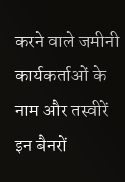करने वाले जमीनी कार्यकर्ताओं के नाम और तस्वीरें इन बैनरों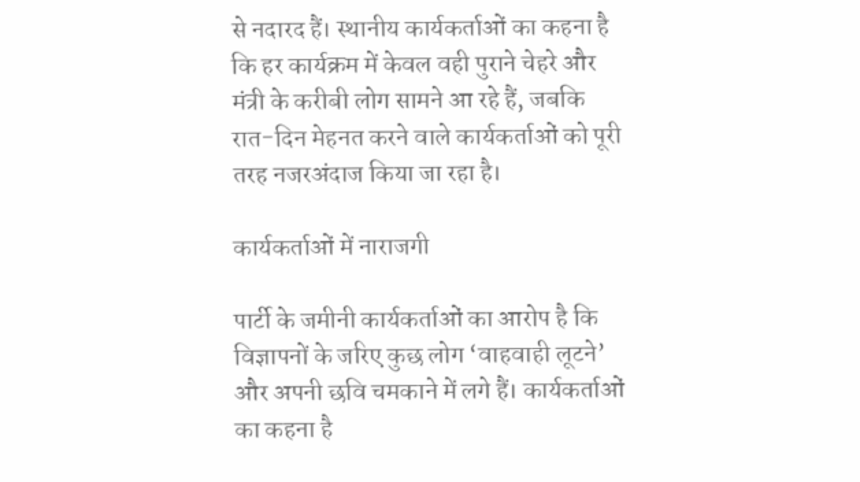से नदारद हैं। स्थानीय कार्यकर्ताओं का कहना है कि हर कार्यक्रम में केवल वही पुराने चेहरे और मंत्री के करीबी लोग सामने आ रहे हैं, जबकि रात-दिन मेहनत करने वाले कार्यकर्ताओं को पूरी तरह नजरअंदाज किया जा रहा है।

कार्यकर्ताओं में नाराजगी

पार्टी के जमीनी कार्यकर्ताओं का आरोप है कि विज्ञापनों के जरिए कुछ लोग ‘वाहवाही लूटने’ और अपनी छवि चमकाने में लगे हैं। कार्यकर्ताओं का कहना है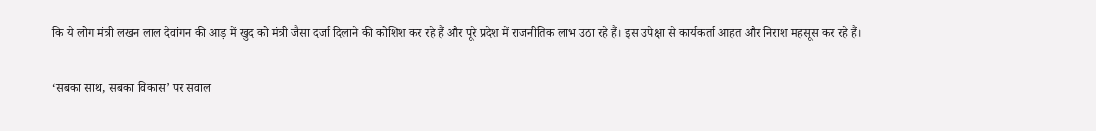कि ये लोग मंत्री लखन लाल देवांगन की आड़ में खुद को मंत्री जैसा दर्जा दिलाने की कोशिश कर रहे हैं और पूरे प्रदेश में राजनीतिक लाभ उठा रहे हैं। इस उपेक्षा से कार्यकर्ता आहत और निराश महसूस कर रहे हैं।

‘सबका साथ, सबका विकास’ पर सवाल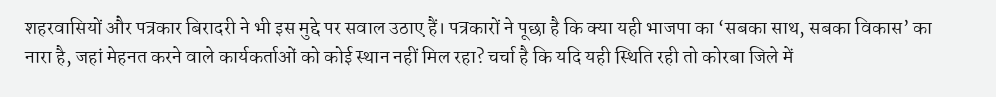शहरवासियों और पत्रकार बिरादरी ने भी इस मुद्दे पर सवाल उठाए हैं। पत्रकारों ने पूछा है कि क्या यही भाजपा का ‘सबका साथ, सबका विकास’ का नारा है, जहां मेहनत करने वाले कार्यकर्ताओं को कोई स्थान नहीं मिल रहा? चर्चा है कि यदि यही स्थिति रही तो कोरबा जिले में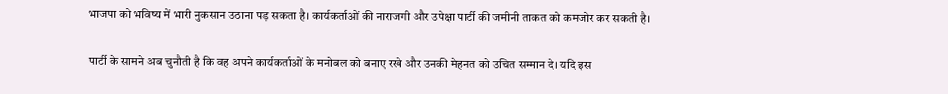भाजपा को भविष्य में भारी नुकसान उठाना पड़ सकता है। कार्यकर्ताओं की नाराजगी और उपेक्षा पार्टी की जमीनी ताकत को कमजोर कर सकती है।

पार्टी के सामने अब चुनौती है कि वह अपने कार्यकर्ताओं के मनोबल को बनाए रखे और उनकी मेहनत को उचित सम्मान दे। यदि इस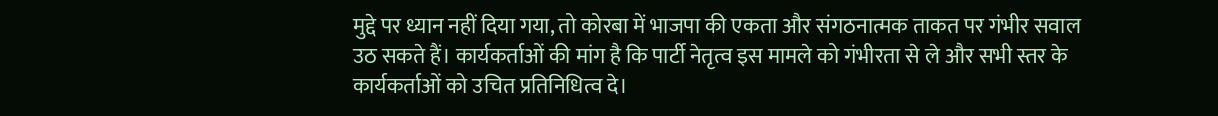मुद्दे पर ध्यान नहीं दिया गया, तो कोरबा में भाजपा की एकता और संगठनात्मक ताकत पर गंभीर सवाल उठ सकते हैं। कार्यकर्ताओं की मांग है कि पार्टी नेतृत्व इस मामले को गंभीरता से ले और सभी स्तर के कार्यकर्ताओं को उचित प्रतिनिधित्व दे।